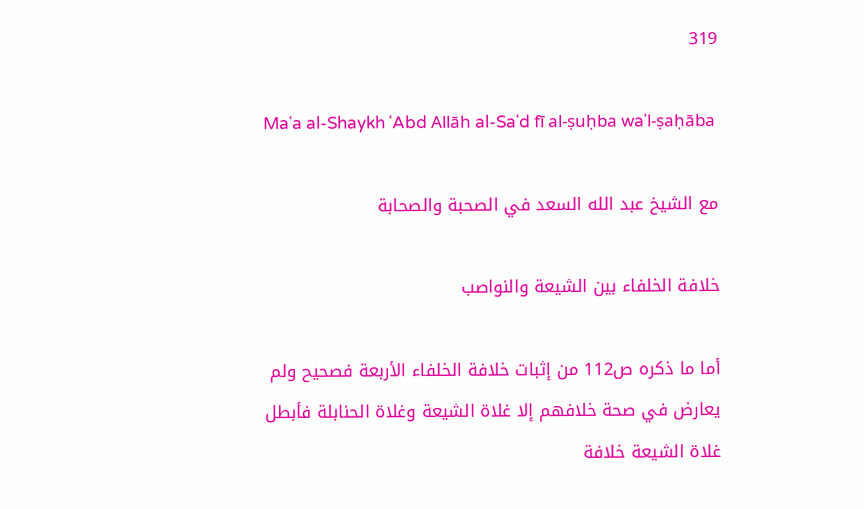319

Maʿa al-Shaykh ʿAbd Allāh al-Saʿd fī al-ṣuḥba waʾl-ṣaḥāba

مع الشيخ عبد الله السعد في الصحبة والصحابة

خلافة الخلفاء بين الشيعة والنواصب

أما ما ذكره ص112 من إثبات خلافة الخلفاء الأربعة فصحيح ولم يعارض في صحة خلافهم إلا غلاة الشيعة وغلاة الحنابلة فأبطل غلاة الشيعة خلافة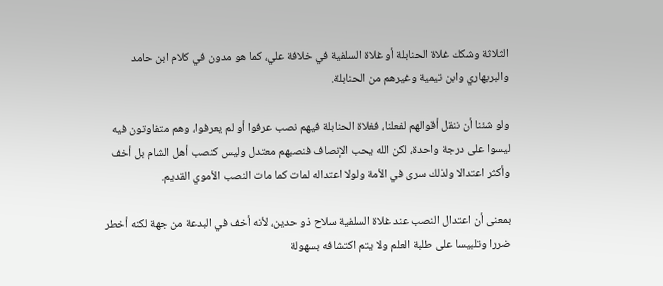الثلاثة وشكك غلاة الحنابلة أو غلاة السلفية في خلافة علي، كما هو مدون في كلام ابن حامد والبربهاري وابن تيمية وغيرهم من الحنابلة.

ولو شئنا أن ننقل أقوالهم لفعلنا، فغلاة الحنابلة فيهم نصب عرفوا أو لم يعرفوا، وهم متفاوتون فيه ليسوا على درجة واحدة، لكن الله يحب الإنصاف فنصبهم معتدل وليس كنصب أهل الشام بل أخف وأكثر اعتدالا ولذلك سرى في الأمة ولولا اعتداله لمات كما مات النصب الأموي القديم.

بمعنى أن اعتدال النصب عند غلاة السلفية سلاح ذو حدين، لأنه أخف في البدعة من جهة لكنه أخطر ضررا وتلبيسا على طلبة العلم ولا يتم اكتشافه بسهولة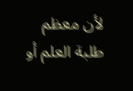لأن معظم طلبة العلم أو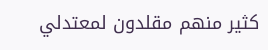كثير منهم مقلدون لمعتدلي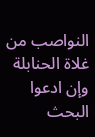النواصب من غلاة الحنابلة وإن ادعوا البحث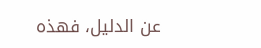عن الدليل، فهذه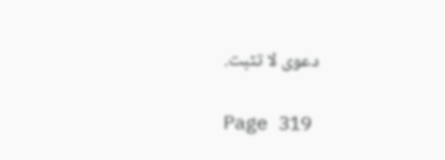دعوى لا تثبت.

Page 319